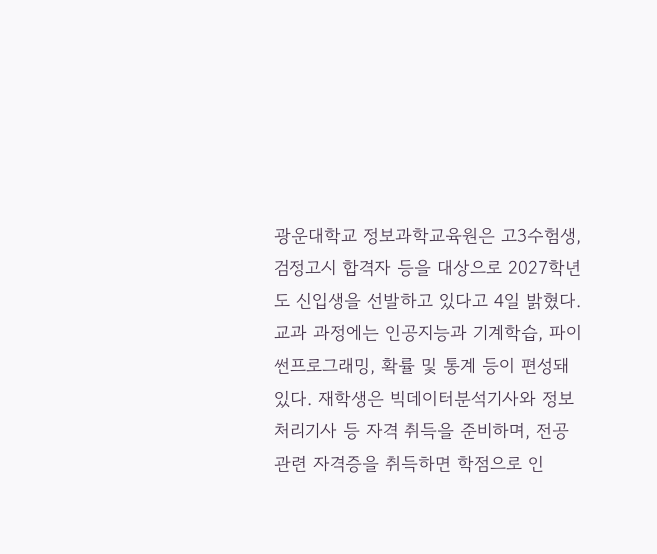광운대학교 정보과학교육원은 고3수험생, 검정고시 합격자 등을 대상으로 2027학년도 신입생을 선발하고 있다고 4일 밝혔다.
교과 과정에는 인공지능과 기계학습, 파이썬프로그래밍, 확률 및 통계 등이 편성돼 있다. 재학생은 빅데이터분석기사와 정보처리기사 등 자격 취득을 준비하며, 전공 관련 자격증을 취득하면 학점으로 인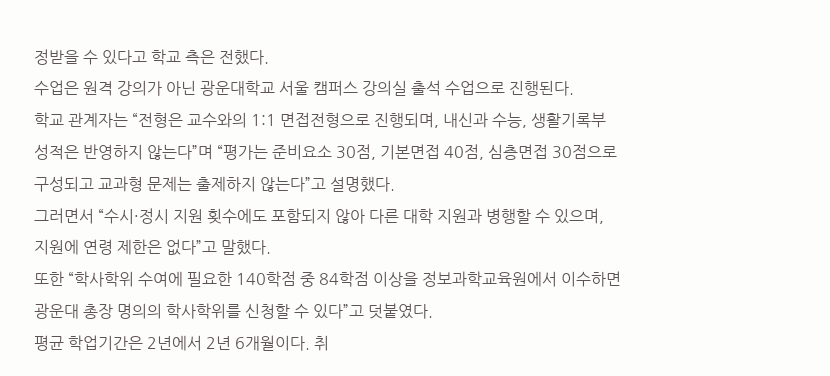정받을 수 있다고 학교 측은 전했다.
수업은 원격 강의가 아닌 광운대학교 서울 캠퍼스 강의실 출석 수업으로 진행된다.
학교 관계자는 “전형은 교수와의 1:1 면접전형으로 진행되며, 내신과 수능, 생활기록부 성적은 반영하지 않는다”며 “평가는 준비요소 30점, 기본면접 40점, 심층면접 30점으로 구성되고 교과형 문제는 출제하지 않는다”고 설명했다.
그러면서 “수시·정시 지원 횟수에도 포함되지 않아 다른 대학 지원과 병행할 수 있으며, 지원에 연령 제한은 없다”고 말했다.
또한 “학사학위 수여에 필요한 140학점 중 84학점 이상을 정보과학교육원에서 이수하면 광운대 총장 명의의 학사학위를 신청할 수 있다”고 덧붙였다.
평균 학업기간은 2년에서 2년 6개월이다. 취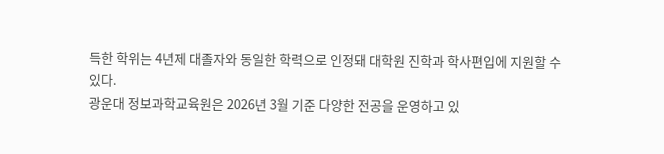득한 학위는 4년제 대졸자와 동일한 학력으로 인정돼 대학원 진학과 학사편입에 지원할 수 있다.
광운대 정보과학교육원은 2026년 3월 기준 다양한 전공을 운영하고 있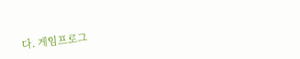다. 게임프로그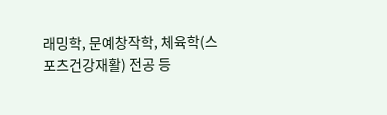래밍학, 문예창작학, 체육학(스포츠건강재활) 전공 등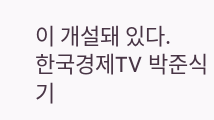이 개설돼 있다.
한국경제TV 박준식 기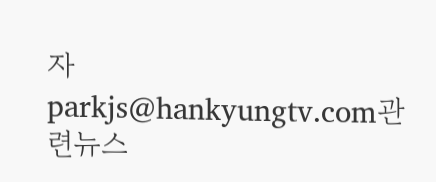자
parkjs@hankyungtv.com관련뉴스